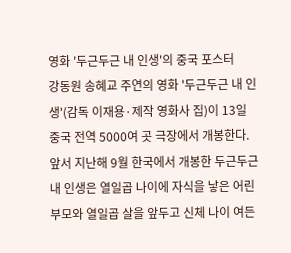영화 '두근두근 내 인생'의 중국 포스터
강동원 송혜교 주연의 영화 '두근두근 내 인생'(감독 이재용·제작 영화사 집)이 13일 중국 전역 5000여 곳 극장에서 개봉한다.
앞서 지난해 9월 한국에서 개봉한 두근두근 내 인생은 열일곱 나이에 자식을 낳은 어린 부모와 열일곱 살을 앞두고 신체 나이 여든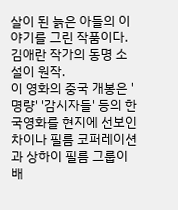살이 된 늙은 아들의 이야기를 그린 작품이다. 김애란 작가의 동명 소설이 원작.
이 영화의 중국 개봉은 '명량' '감시자들' 등의 한국영화를 현지에 선보인 차이나 필름 코퍼레이션과 상하이 필름 그룹이 배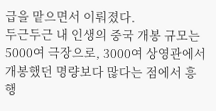급을 맡으면서 이뤄졌다.
두근두근 내 인생의 중국 개봉 규모는 5000여 극장으로, 3000여 상영관에서 개봉했던 명량보다 많다는 점에서 흥행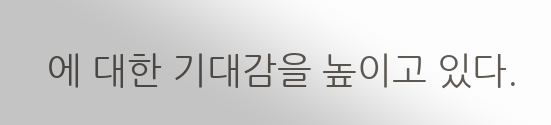에 대한 기대감을 높이고 있다.